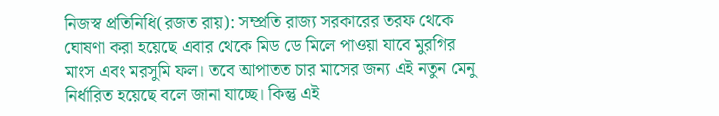নিজস্ব প্রতিনিধি(রজত রায়): সম্প্রতি রাজ্য সরকারের তরফ থেকে ঘোষণা করা হয়েছে এবার থেকে মিড ডে মিলে পাওয়া যাবে মুরগির মাংস এবং মরসুমি ফল। তবে আপাতত চার মাসের জন্য এই নতুন মেনু নির্ধারিত হয়েছে বলে জানা যাচ্ছে। কিন্তু এই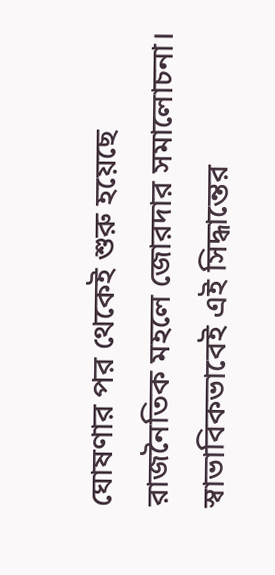ঘোষণার পর থেকেই শুরু হয়েছে রাজনৈতিক মহলে জোরদার সমালোচনা। স্বাভাবিকভাবেই এই সিদ্ধান্তের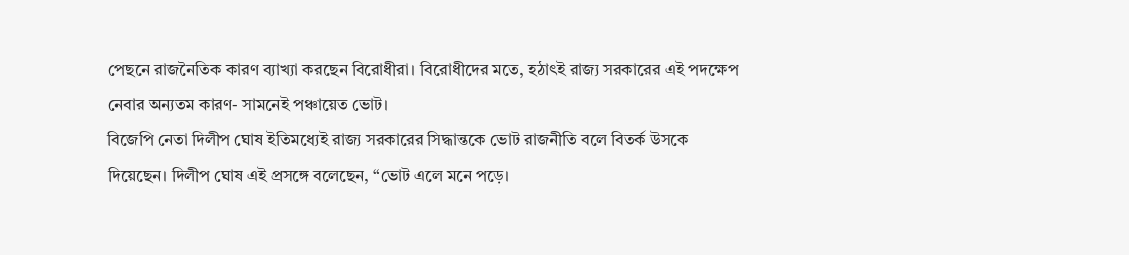পেছনে রাজনৈতিক কারণ ব্যাখ্যা করছেন বিরোধীরা। বিরোধীদের মতে, হঠাৎই রাজ্য সরকারের এই পদক্ষেপ নেবার অন্যতম কারণ- সামনেই পঞ্চায়েত ভোট।
বিজেপি নেতা দিলীপ ঘোষ ইতিমধ্যেই রাজ্য সরকারের সিদ্ধান্তকে ভোট রাজনীতি বলে বিতর্ক উসকে দিয়েছেন। দিলীপ ঘোষ এই প্রসঙ্গে বলেছেন, “ভোট এলে মনে পড়ে।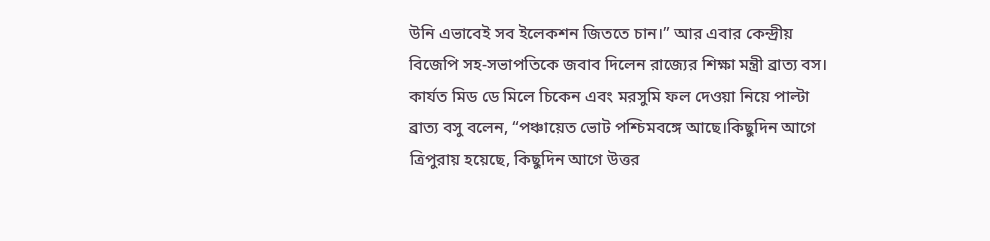উনি এভাবেই সব ইলেকশন জিততে চান।” আর এবার কেন্দ্রীয় বিজেপি সহ-সভাপতিকে জবাব দিলেন রাজ্যের শিক্ষা মন্ত্রী ব্রাত্য বস। কার্যত মিড ডে মিলে চিকেন এবং মরসুমি ফল দেওয়া নিয়ে পাল্টা ব্রাত্য বসু বলেন, “পঞ্চায়েত ভোট পশ্চিমবঙ্গে আছে।কিছুদিন আগে ত্রিপুরায় হয়েছে, কিছুদিন আগে উত্তর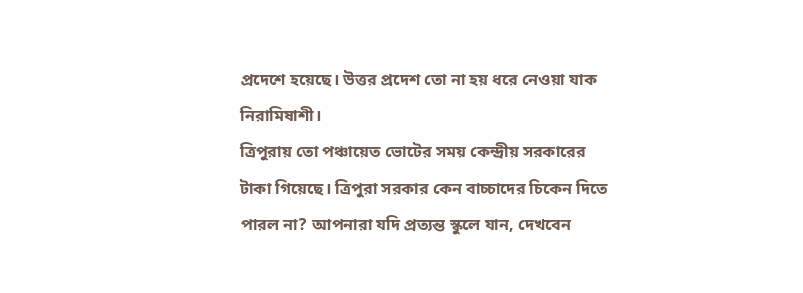প্রদেশে হয়েছে। উত্তর প্রদেশ তো না হয় ধরে নেওয়া যাক নিরামিষাশী।
ত্রিপুরায় তো পঞ্চায়েত ভোটের সময় কেন্দ্রীয় সরকারের টাকা গিয়েছে। ত্রিপুরা সরকার কেন বাচ্চাদের চিকেন দিতে পারল না? আপনারা যদি প্রত্যন্ত স্কুলে যান, দেখবেন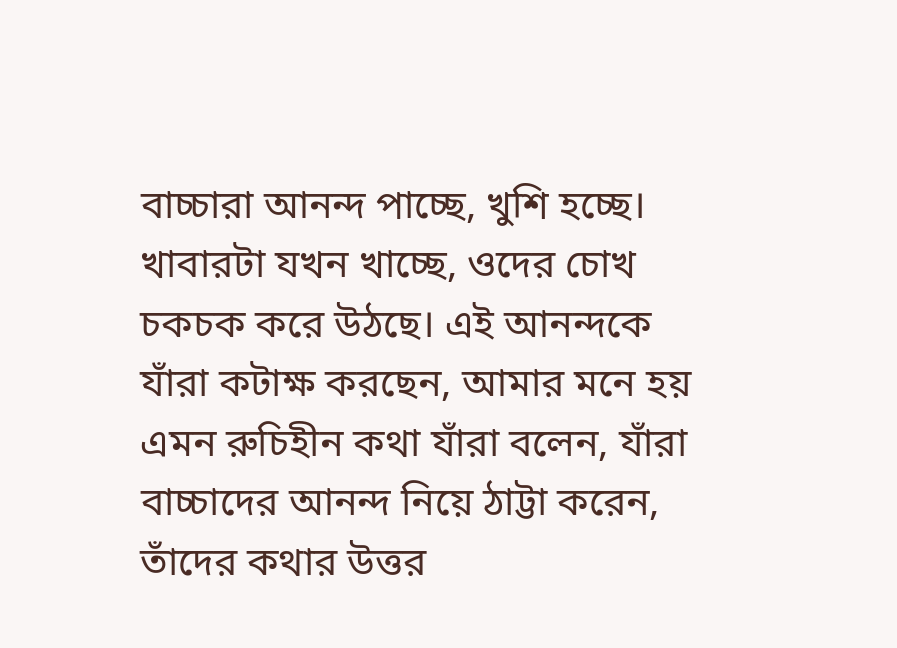বাচ্চারা আনন্দ পাচ্ছে, খুশি হচ্ছে। খাবারটা যখন খাচ্ছে, ওদের চোখ চকচক করে উঠছে। এই আনন্দকে যাঁরা কটাক্ষ করছেন, আমার মনে হয় এমন রুচিহীন কথা যাঁরা বলেন, যাঁরা বাচ্চাদের আনন্দ নিয়ে ঠাট্টা করেন, তাঁদের কথার উত্তর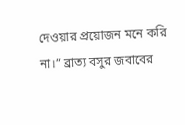দেওয়ার প্রয়োজন মনে করি না।” ব্রাত্য বসুর জবাবের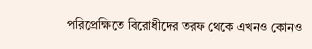পরিপ্রেক্ষিতে বিরোধীদের তরফ থেকে এখনও কোনও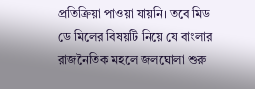প্রতিক্রিয়া পাওয়া যায়নি। তবে মিড ডে মিলের বিষয়টি নিয়ে যে বাংলার রাজনৈতিক মহলে জলঘোলা শুরু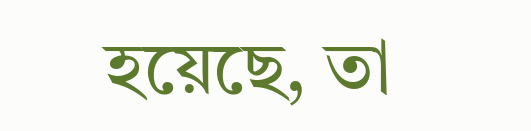হয়েছে, তা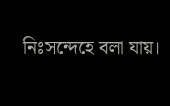নিঃসন্দেহে বলা যায়।